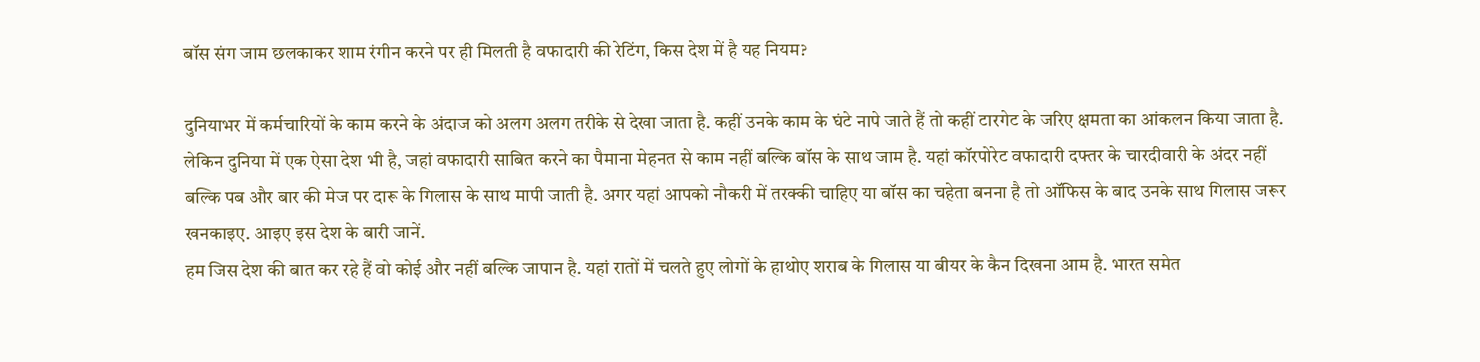बॉस संग जाम छलकाकर शाम रंगीन करने पर ही मिलती है वफादारी की रेटिंग, किस देश में है यह नियम?

दुनियाभर में कर्मचारियों के काम करने के अंदाज को अलग अलग तरीके से देखा जाता है. कहीं उनके काम के घंटे नापे जाते हैं तो कहीं टारगेट के जरिए क्षमता का आंकलन किया जाता है. लेकिन दुनिया में एक ऐसा देश भी है, जहां वफादारी साबित करने का पैमाना मेहनत से काम नहीं बल्कि बॉस के साथ जाम है. यहां कॉरपोरेट वफादारी दफ्तर के चारदीवारी के अंदर नहीं बल्कि पब और बार की मेज पर दारू के गिलास के साथ मापी जाती है. अगर यहां आपको नौकरी में तरक्की चाहिए या बॉस का चहेता बनना है तो ऑफिस के बाद उनके साथ गिलास जरूर खनकाइए. आइए इस देश के बारी जानें.
हम जिस देश की बात कर रहे हैं वो कोई और नहीं बल्कि जापान है. यहां रातों में चलते हुए लोगों के हाथोए शराब के गिलास या बीयर के कैन दिखना आम है. भारत समेत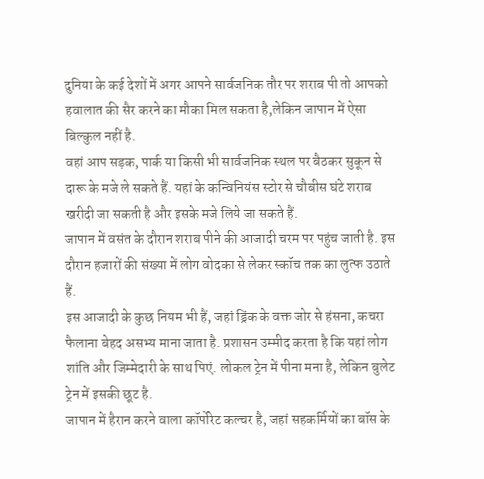दुनिया के कई देशों में अगर आपने सार्वजनिक तौर पर शराब पी तो आपको हवालात की सैर करने का मौका मिल सकता है,लेकिन जापान में ऐसा बिल्कुल नहीं है.
वहां आप सड़क, पार्क या किसी भी सार्वजनिक स्थल पर बैठकर सुकून से दारू के मजे ले सकते हैं. यहां के कन्विनियंस स्टोर से चौबीस घंटे शराब खरीदी जा सकती है और इसके मजे लिये जा सकते हैं.
जापान में वसंत के दौरान शराब पीने की आजादी चरम पर पहुंच जाती है. इस दौरान हजारों की संख्या में लोग वोदका से लेकर स्कॉच तक का लुत्फ उठाते हैं.
इस आजादी के कुछ नियम भी हैं, जहां ड्रिंक के वक्त जोर से हंसना, कचरा फैलाना बेहद असभ्य माना जाता है. प्रशासन उम्मीद करता है कि यहां लोग शांति और जिम्मेदारी के साथ पिएं. लोकल ट्रेन में पीना मना है, लेकिन बुलेट ट्रेन में इसकी छूट है.
जापान में हैरान करने वाला कॉर्पोरेट कल्चर है, जहां सहकर्मियों का बॉस के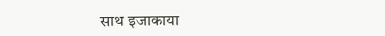साथ इजाकाया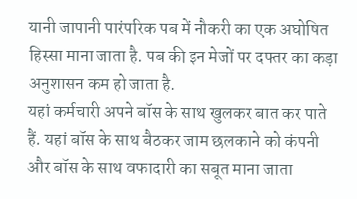यानी जापानी पारंपरिक पब में नौकरी का एक अघोषित हिस्सा माना जाता है. पब की इन मेजों पर दफ्तर का कड़ा अनुशासन कम हो जाता है.
यहां कर्मचारी अपने बॉस के साथ खुलकर बात कर पाते हैं. यहां बॉस के साथ बैठकर जाम छलकाने को कंपनी और बॉस के साथ वफादारी का सबूत माना जाता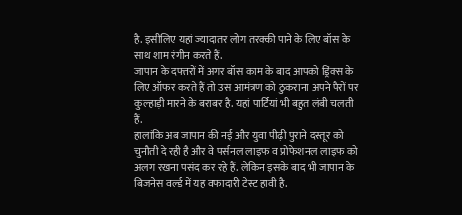है. इसीलिए यहां ज्यादातर लोग तरक्की पाने के लिए बॉस के साथ शाम रंगीन करते हैं.
जापान के दफ्तरों में अगर बॉस काम के बाद आपको ड्रिंक्स के लिए ऑफर करते हैं तो उस आमंत्रण को ठुकराना अपने पैरों पर कुल्हाड़ी मारने के बराबर है. यहां पार्टियां भी बहुत लंबी चलती हैं.
हालांकि अब जापान की नई और युवा पीढ़ी पुराने दस्तूर को चुनौती दे रही है और वे पर्सनल लाइफ व प्रोफेशनल लाइफ को अलग रखना पसंद कर रहे हैं. लेकिन इसके बाद भी जापान के बिजनेस वर्ल्ड में यह वफादारी टेस्ट हावी है.